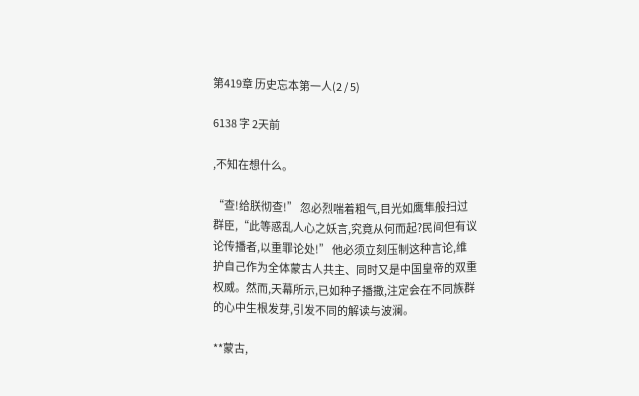第419章 历史忘本第一人(2 / 5)

6138 字 2天前

,不知在想什么。

“查!给朕彻查!” 忽必烈喘着粗气,目光如鹰隼般扫过群臣,“此等惑乱人心之妖言,究竟从何而起?民间但有议论传播者,以重罪论处!” 他必须立刻压制这种言论,维护自己作为全体蒙古人共主、同时又是中国皇帝的双重权威。然而,天幕所示,已如种子播撒,注定会在不同族群的心中生根发芽,引发不同的解读与波澜。

**蒙古,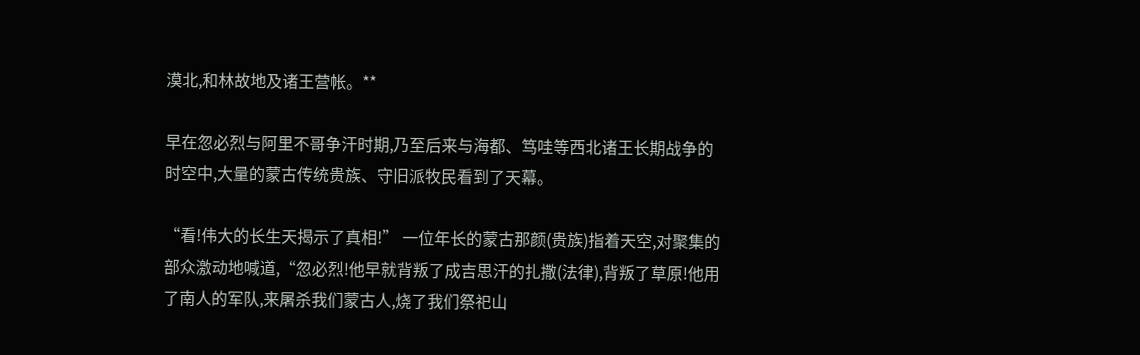漠北,和林故地及诸王营帐。**

早在忽必烈与阿里不哥争汗时期,乃至后来与海都、笃哇等西北诸王长期战争的时空中,大量的蒙古传统贵族、守旧派牧民看到了天幕。

“看!伟大的长生天揭示了真相!” 一位年长的蒙古那颜(贵族)指着天空,对聚集的部众激动地喊道,“忽必烈!他早就背叛了成吉思汗的扎撒(法律),背叛了草原!他用了南人的军队,来屠杀我们蒙古人,烧了我们祭祀山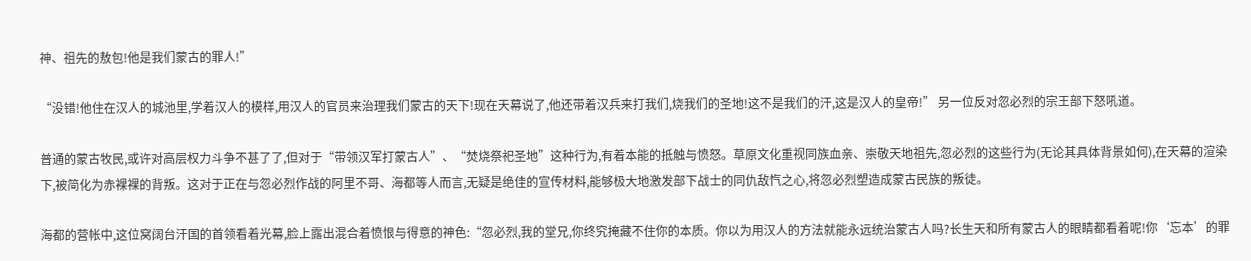神、祖先的敖包!他是我们蒙古的罪人!”

“没错!他住在汉人的城池里,学着汉人的模样,用汉人的官员来治理我们蒙古的天下!现在天幕说了,他还带着汉兵来打我们,烧我们的圣地!这不是我们的汗,这是汉人的皇帝!” 另一位反对忽必烈的宗王部下怒吼道。

普通的蒙古牧民,或许对高层权力斗争不甚了了,但对于“带领汉军打蒙古人”、“焚烧祭祀圣地”这种行为,有着本能的抵触与愤怒。草原文化重视同族血亲、崇敬天地祖先,忽必烈的这些行为(无论其具体背景如何),在天幕的渲染下,被简化为赤裸裸的背叛。这对于正在与忽必烈作战的阿里不哥、海都等人而言,无疑是绝佳的宣传材料,能够极大地激发部下战士的同仇敌忾之心,将忽必烈塑造成蒙古民族的叛徒。

海都的营帐中,这位窝阔台汗国的首领看着光幕,脸上露出混合着愤恨与得意的神色:“忽必烈,我的堂兄,你终究掩藏不住你的本质。你以为用汉人的方法就能永远统治蒙古人吗?长生天和所有蒙古人的眼睛都看着呢!你‘忘本’的罪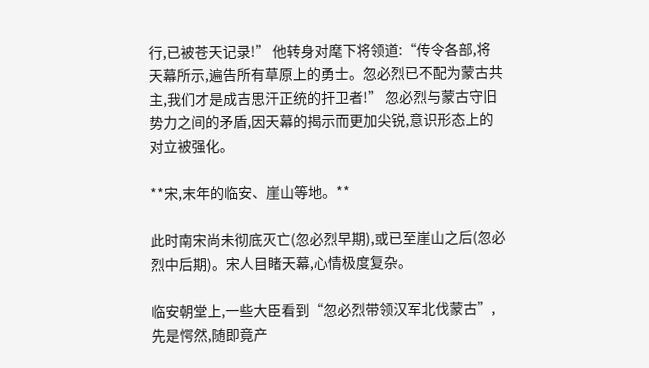行,已被苍天记录!” 他转身对麾下将领道:“传令各部,将天幕所示,遍告所有草原上的勇士。忽必烈已不配为蒙古共主,我们才是成吉思汗正统的扞卫者!” 忽必烈与蒙古守旧势力之间的矛盾,因天幕的揭示而更加尖锐,意识形态上的对立被强化。

**宋,末年的临安、崖山等地。**

此时南宋尚未彻底灭亡(忽必烈早期),或已至崖山之后(忽必烈中后期)。宋人目睹天幕,心情极度复杂。

临安朝堂上,一些大臣看到“忽必烈带领汉军北伐蒙古”,先是愕然,随即竟产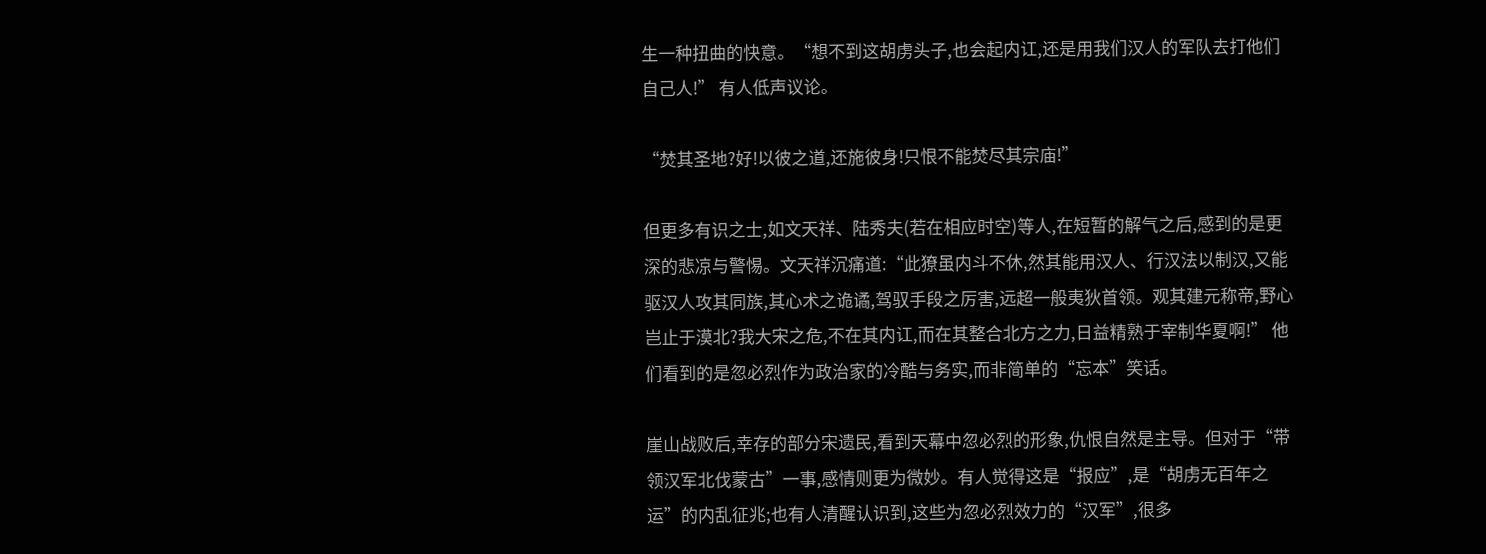生一种扭曲的快意。“想不到这胡虏头子,也会起内讧,还是用我们汉人的军队去打他们自己人!” 有人低声议论。

“焚其圣地?好!以彼之道,还施彼身!只恨不能焚尽其宗庙!”

但更多有识之士,如文天祥、陆秀夫(若在相应时空)等人,在短暂的解气之后,感到的是更深的悲凉与警惕。文天祥沉痛道:“此獠虽内斗不休,然其能用汉人、行汉法以制汉,又能驱汉人攻其同族,其心术之诡谲,驾驭手段之厉害,远超一般夷狄首领。观其建元称帝,野心岂止于漠北?我大宋之危,不在其内讧,而在其整合北方之力,日益精熟于宰制华夏啊!” 他们看到的是忽必烈作为政治家的冷酷与务实,而非简单的“忘本”笑话。

崖山战败后,幸存的部分宋遗民,看到天幕中忽必烈的形象,仇恨自然是主导。但对于“带领汉军北伐蒙古”一事,感情则更为微妙。有人觉得这是“报应”,是“胡虏无百年之运”的内乱征兆;也有人清醒认识到,这些为忽必烈效力的“汉军”,很多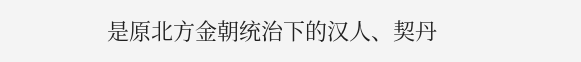是原北方金朝统治下的汉人、契丹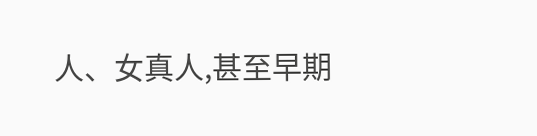人、女真人,甚至早期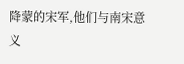降蒙的宋军,他们与南宋意义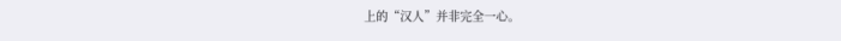上的“汉人”并非完全一心。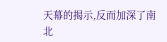天幕的揭示,反而加深了南北